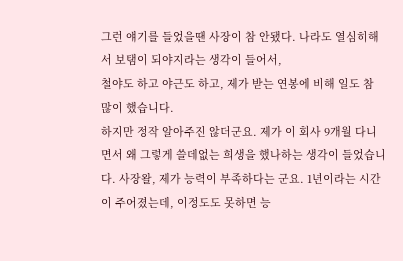그런 얘기를 들었을땐 사장이 참 안됐다. 나라도 열심히해서 보탬이 되야지라는 생각이 들어서,
철야도 하고 야근도 하고, 제가 받는 연봉에 비해 일도 참 많이 했습니다.
하지만 정작 알아주진 않더군요. 제가 이 회사 9개월 다니면서 왜 그렇게 쓸데없는 희생을 했나하는 생각이 들었습니다. 사장왈, 제가 능력이 부족하다는 군요. 1년이라는 시간이 주어졌는데, 이정도도 못하면 능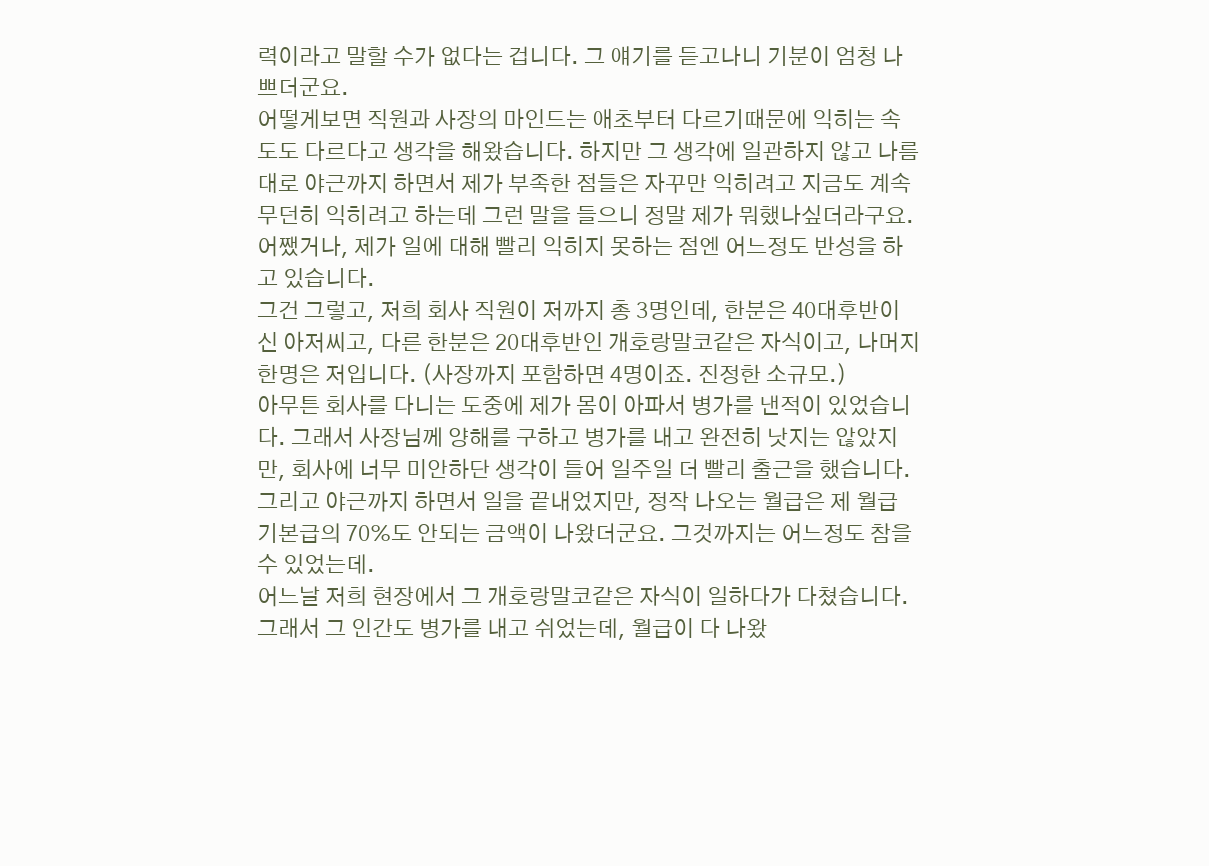력이라고 말할 수가 없다는 겁니다. 그 얘기를 듣고나니 기분이 엄청 나쁘더군요.
어떻게보면 직원과 사장의 마인드는 애초부터 다르기때문에 익히는 속도도 다르다고 생각을 해왔습니다. 하지만 그 생각에 일관하지 않고 나름대로 야근까지 하면서 제가 부족한 점들은 자꾸만 익히려고 지금도 계속 무던히 익히려고 하는데 그런 말을 들으니 정말 제가 뭐했나싶더라구요.
어쨌거나, 제가 일에 대해 빨리 익히지 못하는 점엔 어느정도 반성을 하고 있습니다.
그건 그렇고, 저희 회사 직원이 저까지 총 3명인데, 한분은 40대후반이신 아저씨고, 다른 한분은 20대후반인 개호랑말코같은 자식이고, 나머지 한명은 저입니다. (사장까지 포함하면 4명이죠. 진정한 소규모.)
아무튼 회사를 다니는 도중에 제가 몸이 아파서 병가를 낸적이 있었습니다. 그래서 사장님께 양해를 구하고 병가를 내고 완전히 낫지는 않았지만, 회사에 너무 미안하단 생각이 들어 일주일 더 빨리 출근을 했습니다. 그리고 야근까지 하면서 일을 끝내었지만, 정작 나오는 월급은 제 월급 기본급의 70%도 안되는 금액이 나왔더군요. 그것까지는 어느정도 참을 수 있었는데.
어느날 저희 현장에서 그 개호랑말코같은 자식이 일하다가 다쳤습니다. 그래서 그 인간도 병가를 내고 쉬었는데, 월급이 다 나왔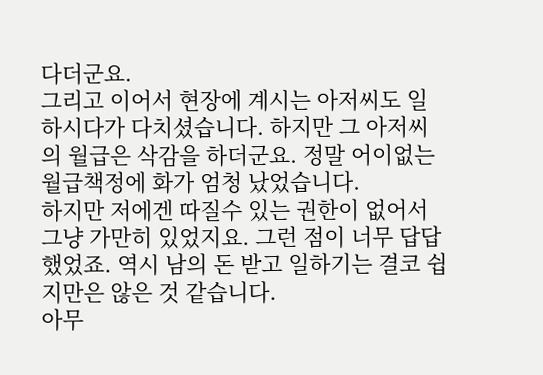다더군요.
그리고 이어서 현장에 계시는 아저씨도 일하시다가 다치셨습니다. 하지만 그 아저씨의 월급은 삭감을 하더군요. 정말 어이없는 월급책정에 화가 엄청 났었습니다.
하지만 저에겐 따질수 있는 권한이 없어서 그냥 가만히 있었지요. 그런 점이 너무 답답했었죠. 역시 남의 돈 받고 일하기는 결코 쉽지만은 않은 것 같습니다.
아무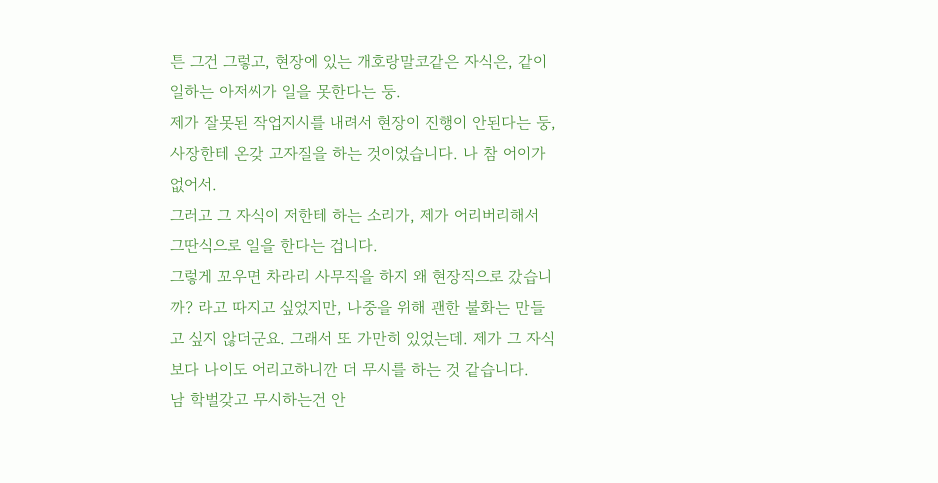튼 그건 그렇고, 현장에 있는 개호랑말코같은 자식은, 같이 일하는 아저씨가 일을 못한다는 둥.
제가 잘못된 작업지시를 내려서 현장이 진행이 안된다는 둥, 사장한테 온갖 고자질을 하는 것이었습니다. 나 참 어이가 없어서.
그러고 그 자식이 저한테 하는 소리가, 제가 어리버리해서 그딴식으로 일을 한다는 겁니다.
그렇게 꼬우면 차라리 사무직을 하지 왜 현장직으로 갔습니까? 라고 따지고 싶었지만, 나중을 위해 괜한 불화는 만들고 싶지 않더군요. 그래서 또 가만히 있었는데. 제가 그 자식보다 나이도 어리고하니깐 더 무시를 하는 것 같습니다.
남 학벌갖고 무시하는건 안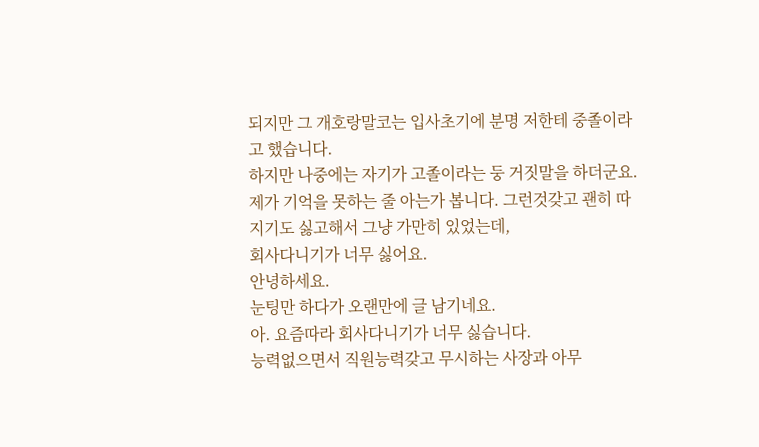되지만 그 개호랑말코는 입사초기에 분명 저한테 중졸이라고 했습니다.
하지만 나중에는 자기가 고졸이라는 둥 거짓말을 하더군요.
제가 기억을 못하는 줄 아는가 봅니다. 그런것갖고 괜히 따지기도 싫고해서 그냥 가만히 있었는데,
회사다니기가 너무 싫어요.
안녕하세요.
눈팅만 하다가 오랜만에 글 남기네요.
아. 요즘따라 회사다니기가 너무 싫습니다.
능력없으면서 직원능력갖고 무시하는 사장과 아무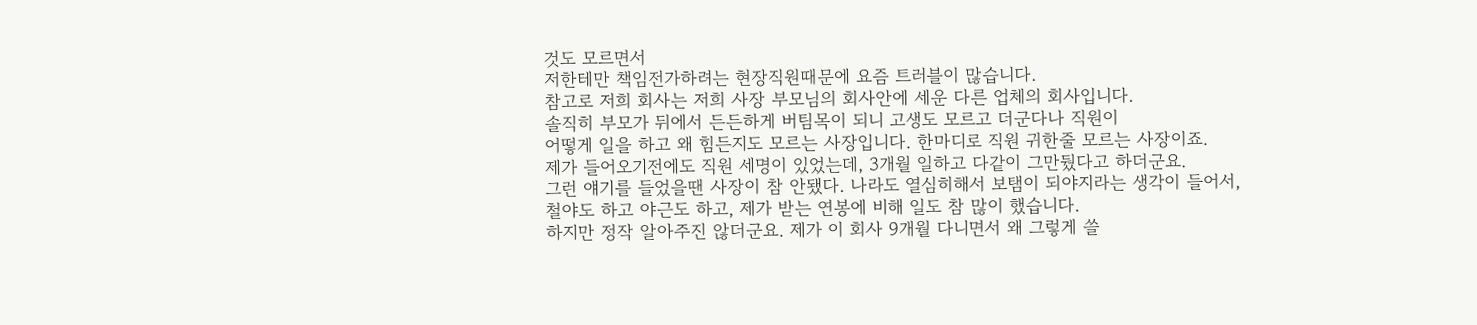것도 모르면서
저한테만 책임전가하려는 현장직원때문에 요즘 트러블이 많습니다.
참고로 저희 회사는 저희 사장 부모님의 회사안에 세운 다른 업체의 회사입니다.
솔직히 부모가 뒤에서 든든하게 버팀목이 되니 고생도 모르고 더군다나 직원이
어떻게 일을 하고 왜 힘든지도 모르는 사장입니다. 한마디로 직원 귀한줄 모르는 사장이죠.
제가 들어오기전에도 직원 세명이 있었는데, 3개월 일하고 다같이 그만뒀다고 하더군요.
그런 얘기를 들었을땐 사장이 참 안됐다. 나라도 열심히해서 보탬이 되야지라는 생각이 들어서,
철야도 하고 야근도 하고, 제가 받는 연봉에 비해 일도 참 많이 했습니다.
하지만 정작 알아주진 않더군요. 제가 이 회사 9개월 다니면서 왜 그렇게 쓸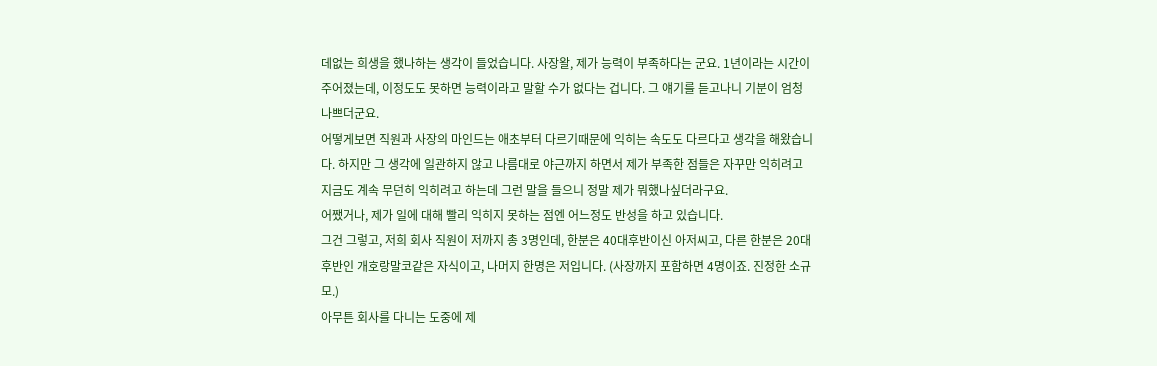데없는 희생을 했나하는 생각이 들었습니다. 사장왈, 제가 능력이 부족하다는 군요. 1년이라는 시간이 주어졌는데, 이정도도 못하면 능력이라고 말할 수가 없다는 겁니다. 그 얘기를 듣고나니 기분이 엄청 나쁘더군요.
어떻게보면 직원과 사장의 마인드는 애초부터 다르기때문에 익히는 속도도 다르다고 생각을 해왔습니다. 하지만 그 생각에 일관하지 않고 나름대로 야근까지 하면서 제가 부족한 점들은 자꾸만 익히려고 지금도 계속 무던히 익히려고 하는데 그런 말을 들으니 정말 제가 뭐했나싶더라구요.
어쨌거나, 제가 일에 대해 빨리 익히지 못하는 점엔 어느정도 반성을 하고 있습니다.
그건 그렇고, 저희 회사 직원이 저까지 총 3명인데, 한분은 40대후반이신 아저씨고, 다른 한분은 20대후반인 개호랑말코같은 자식이고, 나머지 한명은 저입니다. (사장까지 포함하면 4명이죠. 진정한 소규모.)
아무튼 회사를 다니는 도중에 제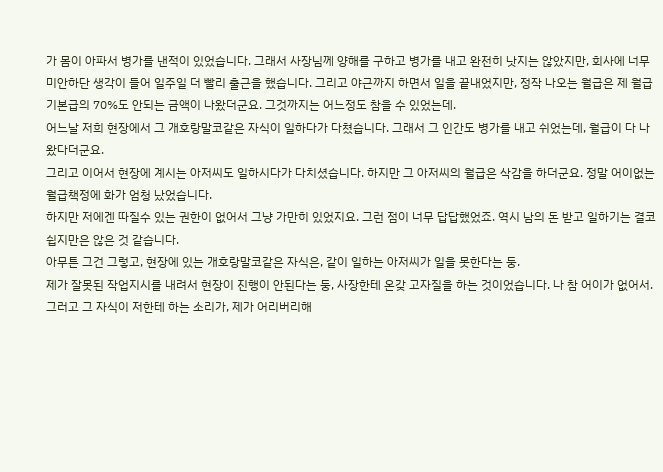가 몸이 아파서 병가를 낸적이 있었습니다. 그래서 사장님께 양해를 구하고 병가를 내고 완전히 낫지는 않았지만, 회사에 너무 미안하단 생각이 들어 일주일 더 빨리 출근을 했습니다. 그리고 야근까지 하면서 일을 끝내었지만, 정작 나오는 월급은 제 월급 기본급의 70%도 안되는 금액이 나왔더군요. 그것까지는 어느정도 참을 수 있었는데.
어느날 저희 현장에서 그 개호랑말코같은 자식이 일하다가 다쳤습니다. 그래서 그 인간도 병가를 내고 쉬었는데, 월급이 다 나왔다더군요.
그리고 이어서 현장에 계시는 아저씨도 일하시다가 다치셨습니다. 하지만 그 아저씨의 월급은 삭감을 하더군요. 정말 어이없는 월급책정에 화가 엄청 났었습니다.
하지만 저에겐 따질수 있는 권한이 없어서 그냥 가만히 있었지요. 그런 점이 너무 답답했었죠. 역시 남의 돈 받고 일하기는 결코 쉽지만은 않은 것 같습니다.
아무튼 그건 그렇고, 현장에 있는 개호랑말코같은 자식은, 같이 일하는 아저씨가 일을 못한다는 둥.
제가 잘못된 작업지시를 내려서 현장이 진행이 안된다는 둥, 사장한테 온갖 고자질을 하는 것이었습니다. 나 참 어이가 없어서.
그러고 그 자식이 저한테 하는 소리가, 제가 어리버리해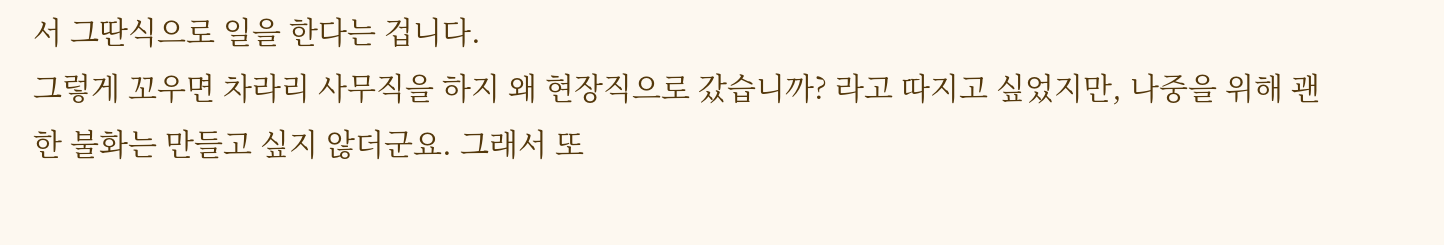서 그딴식으로 일을 한다는 겁니다.
그렇게 꼬우면 차라리 사무직을 하지 왜 현장직으로 갔습니까? 라고 따지고 싶었지만, 나중을 위해 괜한 불화는 만들고 싶지 않더군요. 그래서 또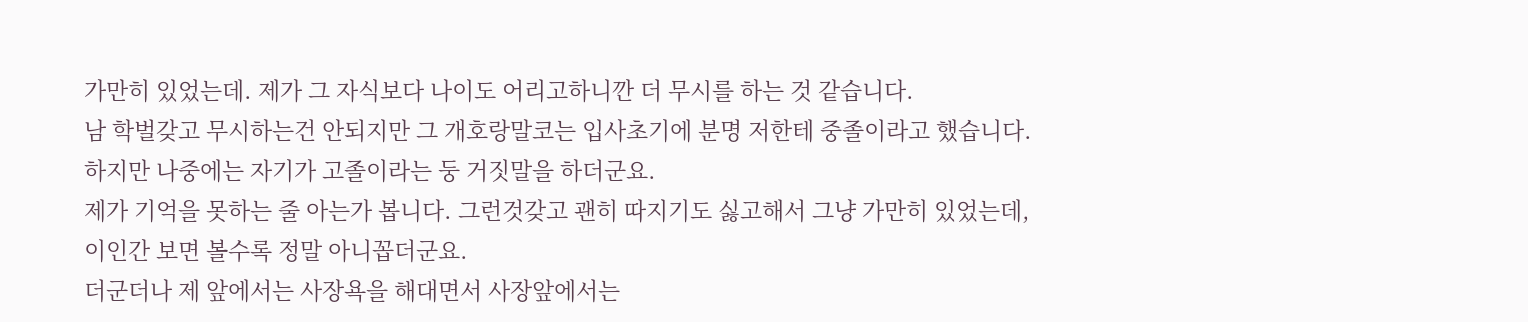가만히 있었는데. 제가 그 자식보다 나이도 어리고하니깐 더 무시를 하는 것 같습니다.
남 학벌갖고 무시하는건 안되지만 그 개호랑말코는 입사초기에 분명 저한테 중졸이라고 했습니다.
하지만 나중에는 자기가 고졸이라는 둥 거짓말을 하더군요.
제가 기억을 못하는 줄 아는가 봅니다. 그런것갖고 괜히 따지기도 싫고해서 그냥 가만히 있었는데,
이인간 보면 볼수록 정말 아니꼽더군요.
더군더나 제 앞에서는 사장욕을 해대면서 사장앞에서는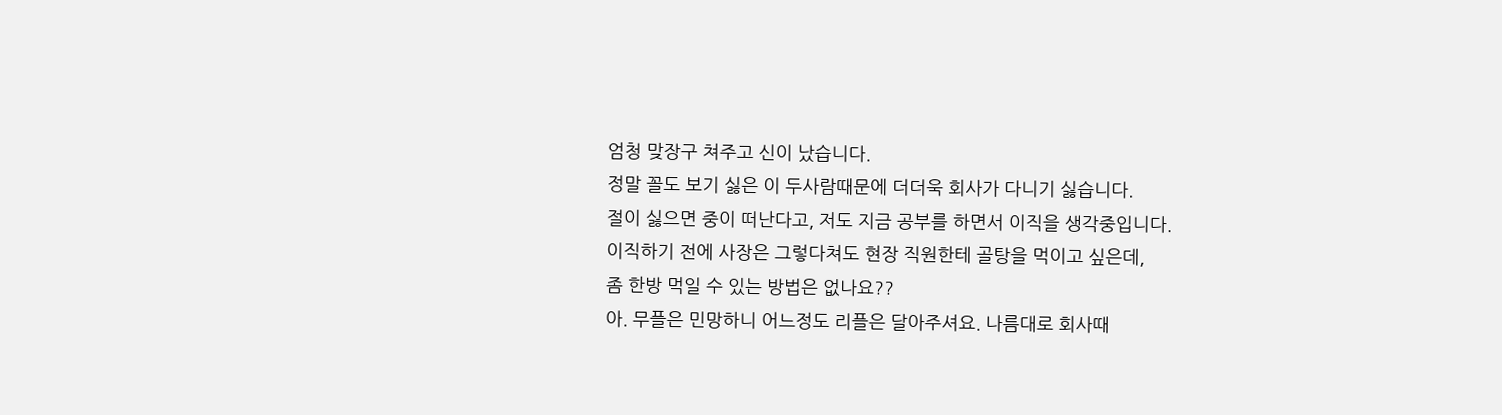엄청 맞장구 쳐주고 신이 났습니다.
정말 꼴도 보기 싫은 이 두사람때문에 더더욱 회사가 다니기 싫습니다.
절이 싫으면 중이 떠난다고, 저도 지금 공부를 하면서 이직을 생각중입니다.
이직하기 전에 사장은 그렇다쳐도 현장 직원한테 골탕을 먹이고 싶은데,
좀 한방 먹일 수 있는 방법은 없나요??
아. 무플은 민망하니 어느정도 리플은 달아주셔요. 나름대로 회사때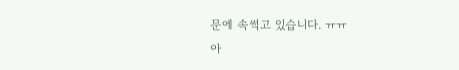문에 속썩고 있습니다. ㅠㅠ
아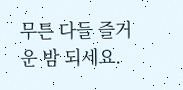무튼 다들 즐거운 밤 되세요.